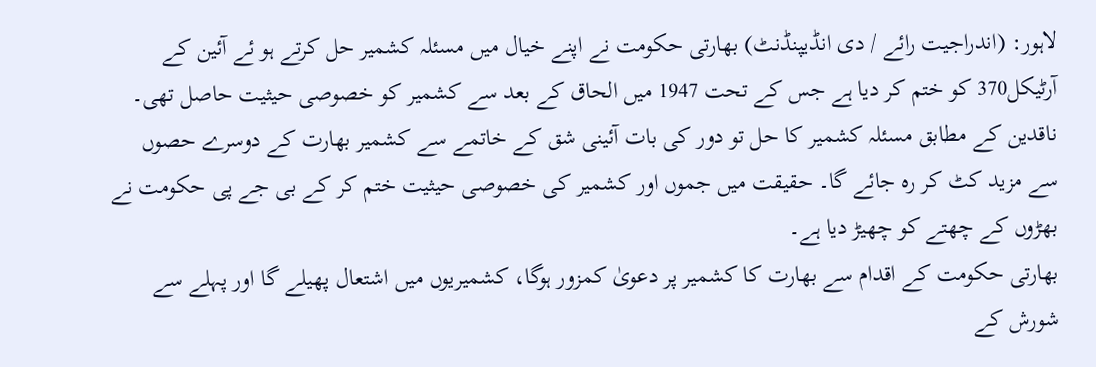لاہور: (اندراجیت رائے / دی انڈیپنڈنٹ) بھارتی حکومت نے اپنے خیال میں مسئلہ کشمیر حل کرتے ہو ئے آئین کے آرٹیکل370 کو ختم کر دیا ہے جس کے تحت 1947 میں الحاق کے بعد سے کشمیر کو خصوصی حیثیت حاصل تھی۔ ناقدین کے مطابق مسئلہ کشمیر کا حل تو دور کی بات آئینی شق کے خاتمے سے کشمیر بھارت کے دوسرے حصوں سے مزید کٹ کر رہ جائے گا۔ حقیقت میں جموں اور کشمیر کی خصوصی حیثیت ختم کر کے بی جے پی حکومت نے بھڑوں کے چھتے کو چھیڑ دیا ہے۔
بھارتی حکومت کے اقدام سے بھارت کا کشمیر پر دعویٰ کمزور ہوگا، کشمیریوں میں اشتعال پھیلے گا اور پہلے سے شورش کے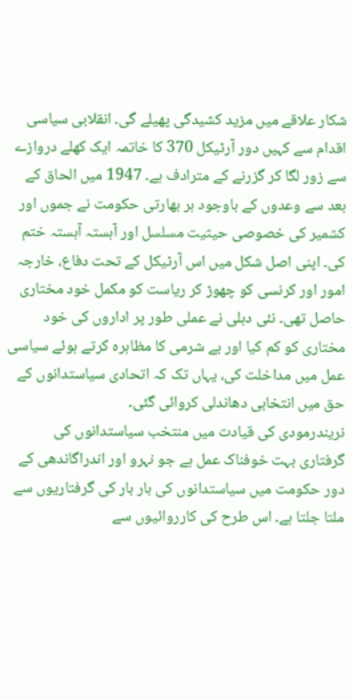شکار علاقے میں مزید کشیدگی پھیلے گی۔ انقلابی سیاسی اقدام سے کہیں دور آرٹیکل 370 کا خاتمہ ایک کھلے دروازے سے زور لگا کر گزرنے کے مترادف ہے۔ 1947 میں الحاق کے بعد سے وعدوں کے باوجود ہر بھارتی حکومت نے جموں اور کشمیر کی خصوصی حیثیت مسلسل اور آہستہ آہستہ ختم کی۔ اپنی اصل شکل میں اس آرٹیکل کے تحت دفاع، خارجہ امور اور کرنسی کو چھوڑ کر ریاست کو مکمل خود مختاری حاصل تھی۔ نئی دہلی نے عملی طور پر اداروں کی خود مختاری کو کم کیا اور بے شرمی کا مظاہرہ کرتے ہوئے سیاسی عمل میں مداخلت کی، یہاں تک کہ اتحادی سیاستدانوں کے حق میں انتخابی دھاندلی کروائی گئی۔
نریندرمودی کی قیادت میں منتخب سیاستدانوں کی گرفتاری بہت خوفناک عمل ہے جو نہرو اور اندراگاندھی کے دور حکومت میں سیاستدانوں کی بار بار کی گرفتاریوں سے ملتا جلتا ہے۔ اس طرح کی کارروائیوں سے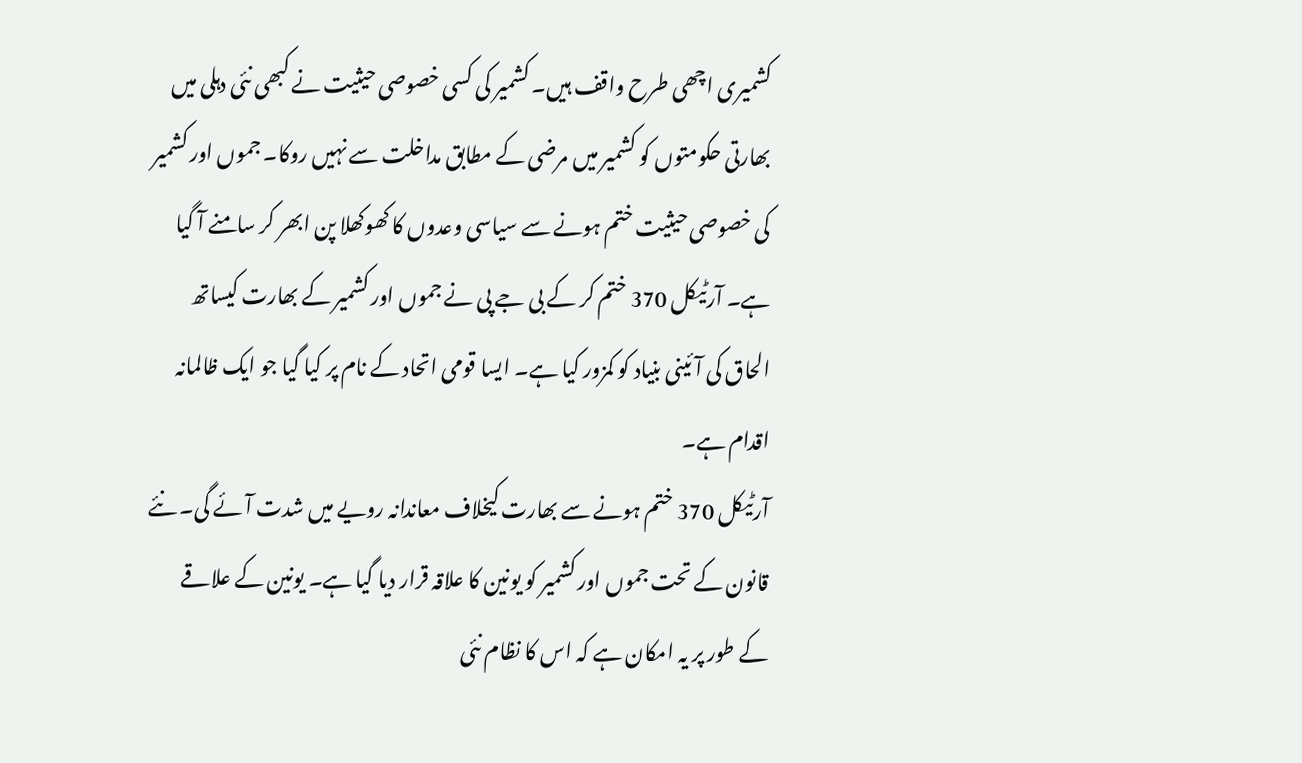کشمیری اچھی طرح واقف ہیں۔ کشمیر کی کسی خصوصی حیثیت نے کبھی نئی دہلی میں بھارتی حکومتوں کو کشمیر میں مرضی کے مطابق مداخلت سے نہیں روکا۔ جموں اور کشمیر کی خصوصی حیثیت ختم ہونے سے سیاسی وعدوں کا کھوکھلا پن ابھر کر سامنے آ گیا ہے۔ آرٹیکل 370 ختم کر کے بی جے پی نے جموں اور کشمیر کے بھارت کیساتھ الحاق کی آئینی بنیاد کو کمزور کیا ہے۔ ایسا قومی اتحاد کے نام پر کیا گیا جو ایک ظالمانہ اقدام ہے۔
آرٹیکل 370 ختم ہونے سے بھارت کیخلاف معاندانہ رویے میں شدت آئے گی۔ نئے قانون کے تحت جموں اور کشمیر کو یونین کا علاقہ قرار دیا گیا ہے۔ یونین کے علاقے کے طور پر یہ امکان ہے کہ اس کا نظام نئی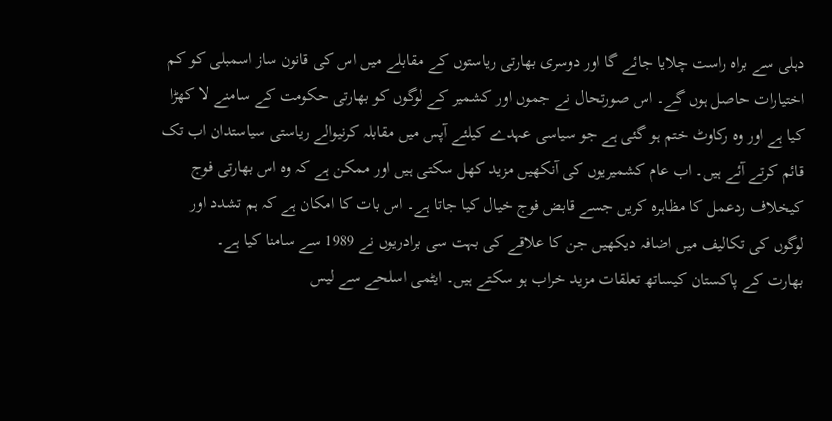دہلی سے براہ راست چلایا جائے گا اور دوسری بھارتی ریاستوں کے مقابلے میں اس کی قانون ساز اسمبلی کو کم اختیارات حاصل ہوں گے۔ اس صورتحال نے جموں اور کشمیر کے لوگوں کو بھارتی حکومت کے سامنے لا کھڑا کیا ہے اور وہ رکاوٹ ختم ہو گئی ہے جو سیاسی عہدے کیلئے آپس میں مقابلہ کرنیوالے ریاستی سیاستدان اب تک قائم کرتے آئے ہیں۔ اب عام کشمیریوں کی آنکھیں مزید کھل سکتی ہیں اور ممکن ہے کہ وہ اس بھارتی فوج کیخلاف ردعمل کا مظاہرہ کریں جسے قابض فوج خیال کیا جاتا ہے۔ اس بات کا امکان ہے کہ ہم تشدد اور لوگوں کی تکالیف میں اضافہ دیکھیں جن کا علاقے کی بہت سی برادریوں نے 1989 سے سامنا کیا ہے۔
بھارت کے پاکستان کیساتھ تعلقات مزید خراب ہو سکتے ہیں۔ ایٹمی اسلحے سے لیس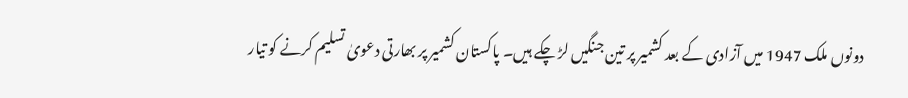دونوں ملک 1947 میں آزادی کے بعد کشمیر پر تین جنگیں لڑ چکے ہیں۔ پاکستان کشمیر پر بھارتی دعویٰ تسلیم کرنے کو تیار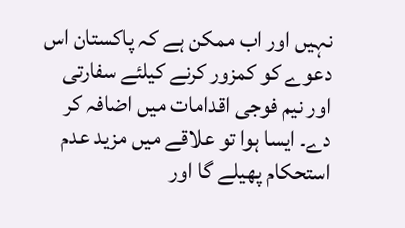نہیں اور اب ممکن ہے کہ پاکستان اس دعوے کو کمزور کرنے کیلئے سفارتی اور نیم فوجی اقدامات میں اضافہ کر دے۔ ایسا ہوا تو علاقے میں مزید عدم استحکام پھیلے گا اور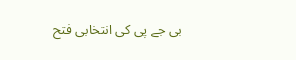بی جے پی کی انتخابی فتح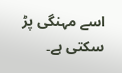اسے مہنگی پڑ سکتی ہے۔